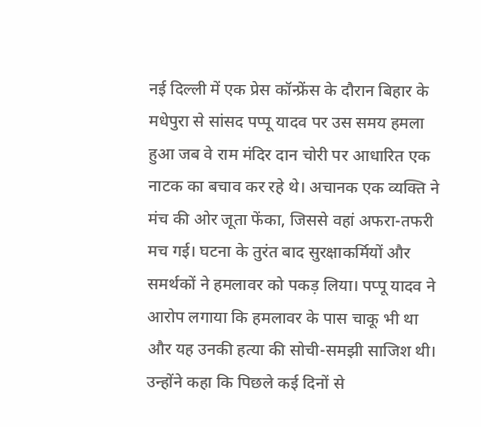नई दिल्ली में एक प्रेस कॉन्फ्रेंस के दौरान बिहार के मधेपुरा से सांसद पप्पू यादव पर उस समय हमला हुआ जब वे राम मंदिर दान चोरी पर आधारित एक नाटक का बचाव कर रहे थे। अचानक एक व्यक्ति ने मंच की ओर जूता फेंका, जिससे वहां अफरा-तफरी मच गई। घटना के तुरंत बाद सुरक्षाकर्मियों और समर्थकों ने हमलावर को पकड़ लिया। पप्पू यादव ने आरोप लगाया कि हमलावर के पास चाकू भी था और यह उनकी हत्या की सोची-समझी साजिश थी। उन्होंने कहा कि पिछले कई दिनों से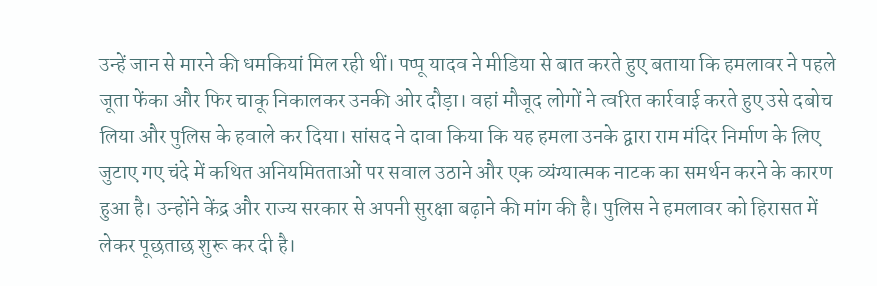उन्हें जान से मारने की धमकियां मिल रही थीं। पप्पू यादव ने मीडिया से बात करते हुए बताया कि हमलावर ने पहले जूता फेंका और फिर चाकू निकालकर उनकी ओर दौड़ा। वहां मौजूद लोगों ने त्वरित कार्रवाई करते हुए उसे दबोच लिया और पुलिस के हवाले कर दिया। सांसद ने दावा किया कि यह हमला उनके द्वारा राम मंदिर निर्माण के लिए जुटाए गए चंदे में कथित अनियमितताओं पर सवाल उठाने और एक व्यंग्यात्मक नाटक का समर्थन करने के कारण हुआ है। उन्होंने केंद्र और राज्य सरकार से अपनी सुरक्षा बढ़ाने की मांग की है। पुलिस ने हमलावर को हिरासत में लेकर पूछताछ शुरू कर दी है।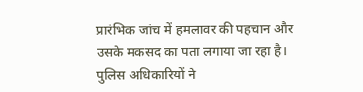प्रारंभिक जांच में हमलावर की पहचान और उसके मकसद का पता लगाया जा रहा है। पुलिस अधिकारियों ने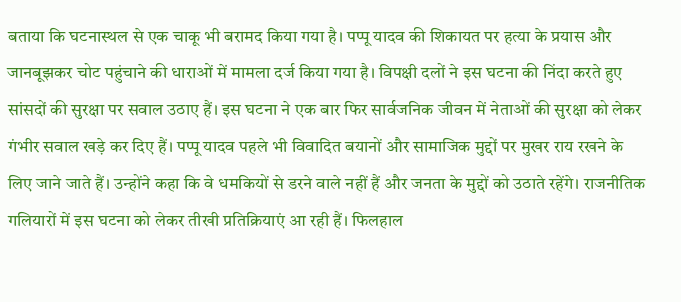बताया कि घटनास्थल से एक चाकू भी बरामद किया गया है। पप्पू यादव की शिकायत पर हत्या के प्रयास और जानबूझकर चोट पहुंचाने की धाराओं में मामला दर्ज किया गया है। विपक्षी दलों ने इस घटना की निंदा करते हुए सांसदों की सुरक्षा पर सवाल उठाए हैं। इस घटना ने एक बार फिर सार्वजनिक जीवन में नेताओं की सुरक्षा को लेकर गंभीर सवाल खड़े कर दिए हैं। पप्पू यादव पहले भी विवादित बयानों और सामाजिक मुद्दों पर मुखर राय रखने के लिए जाने जाते हैं। उन्होंने कहा कि वे धमकियों से डरने वाले नहीं हैं और जनता के मुद्दों को उठाते रहेंगे। राजनीतिक गलियारों में इस घटना को लेकर तीखी प्रतिक्रियाएं आ रही हैं। फिलहाल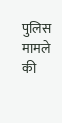पुलिस मामले की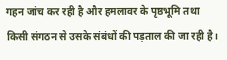गहन जांच कर रही है और हमलावर के पृष्ठभूमि तथा किसी संगठन से उसके संबंधों की पड़ताल की जा रही है।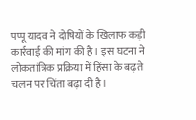पप्पू यादव ने दोषियों के खिलाफ कड़ी कार्रवाई की मांग की है। इस घटना ने लोकतांत्रिक प्रक्रिया में हिंसा के बढ़ते चलन पर चिंता बढ़ा दी है।